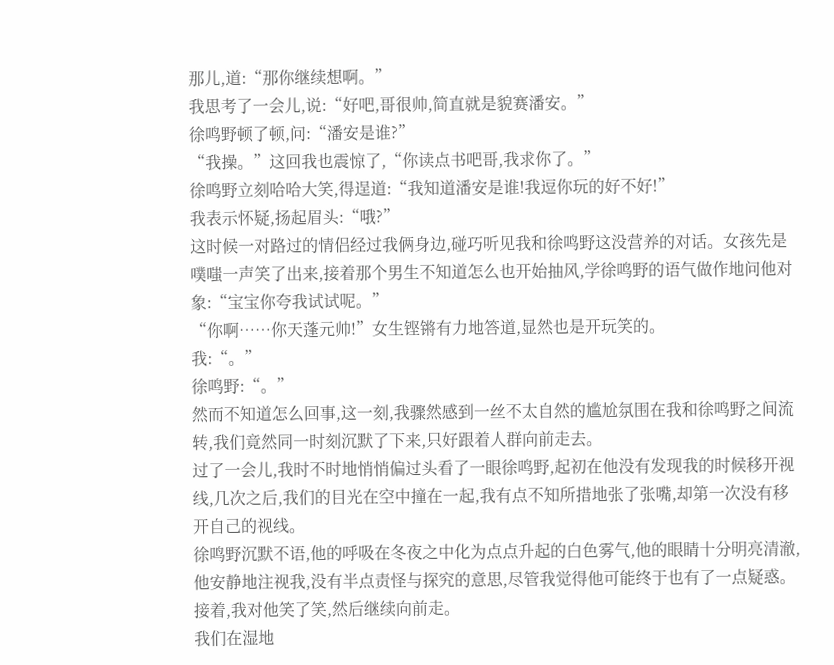那儿,道:“那你继续想啊。”
我思考了一会儿,说:“好吧,哥很帅,简直就是貌赛潘安。”
徐鸣野顿了顿,问:“潘安是谁?”
“我操。”这回我也震惊了,“你读点书吧哥,我求你了。”
徐鸣野立刻哈哈大笑,得逞道:“我知道潘安是谁!我逗你玩的好不好!”
我表示怀疑,扬起眉头:“哦?”
这时候一对路过的情侣经过我俩身边,碰巧听见我和徐鸣野这没营养的对话。女孩先是噗嗤一声笑了出来,接着那个男生不知道怎么也开始抽风,学徐鸣野的语气做作地问他对象:“宝宝你夸我试试呢。”
“你啊……你天蓬元帅!”女生铿锵有力地答道,显然也是开玩笑的。
我:“。”
徐鸣野:“。”
然而不知道怎么回事,这一刻,我骤然感到一丝不太自然的尴尬氛围在我和徐鸣野之间流转,我们竟然同一时刻沉默了下来,只好跟着人群向前走去。
过了一会儿,我时不时地悄悄偏过头看了一眼徐鸣野,起初在他没有发现我的时候移开视线,几次之后,我们的目光在空中撞在一起,我有点不知所措地张了张嘴,却第一次没有移开自己的视线。
徐鸣野沉默不语,他的呼吸在冬夜之中化为点点升起的白色雾气,他的眼睛十分明亮清澈,他安静地注视我,没有半点责怪与探究的意思,尽管我觉得他可能终于也有了一点疑惑。
接着,我对他笑了笑,然后继续向前走。
我们在湿地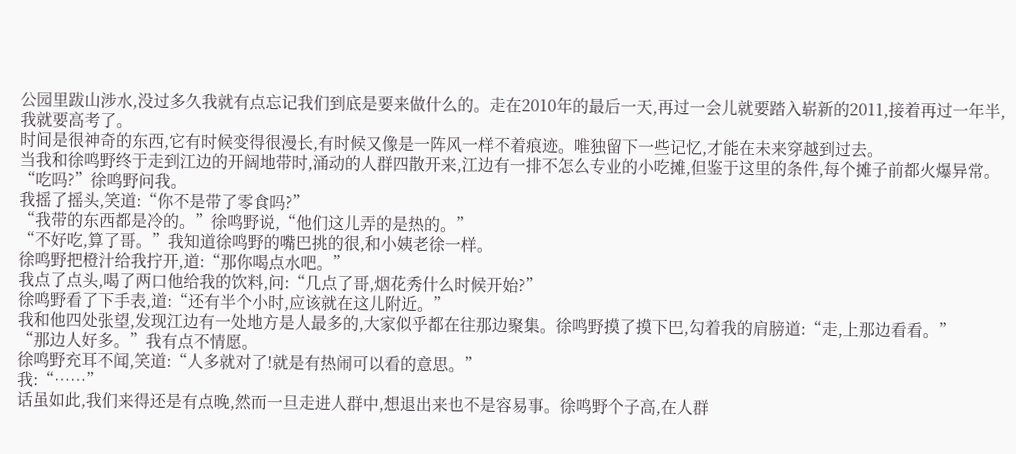公园里跋山涉水,没过多久我就有点忘记我们到底是要来做什么的。走在2010年的最后一天,再过一会儿就要踏入崭新的2011,接着再过一年半,我就要高考了。
时间是很神奇的东西,它有时候变得很漫长,有时候又像是一阵风一样不着痕迹。唯独留下一些记忆,才能在未来穿越到过去。
当我和徐鸣野终于走到江边的开阔地带时,涌动的人群四散开来,江边有一排不怎么专业的小吃摊,但鉴于这里的条件,每个摊子前都火爆异常。
“吃吗?”徐鸣野问我。
我摇了摇头,笑道:“你不是带了零食吗?”
“我带的东西都是冷的。”徐鸣野说,“他们这儿弄的是热的。”
“不好吃,算了哥。”我知道徐鸣野的嘴巴挑的很,和小姨老徐一样。
徐鸣野把橙汁给我拧开,道:“那你喝点水吧。”
我点了点头,喝了两口他给我的饮料,问:“几点了哥,烟花秀什么时候开始?”
徐鸣野看了下手表,道:“还有半个小时,应该就在这儿附近。”
我和他四处张望,发现江边有一处地方是人最多的,大家似乎都在往那边聚集。徐鸣野摸了摸下巴,勾着我的肩膀道:“走,上那边看看。”
“那边人好多。”我有点不情愿。
徐鸣野充耳不闻,笑道:“人多就对了!就是有热闹可以看的意思。”
我:“……”
话虽如此,我们来得还是有点晚,然而一旦走进人群中,想退出来也不是容易事。徐鸣野个子高,在人群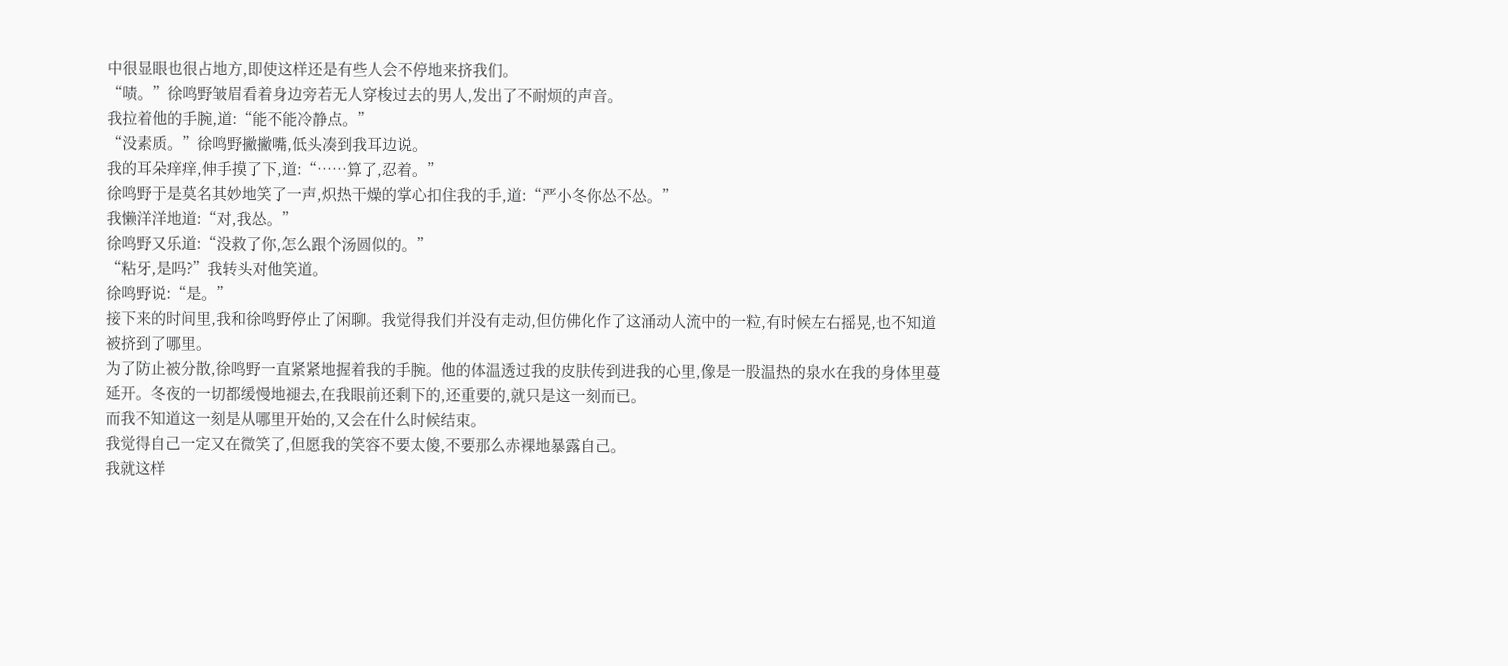中很显眼也很占地方,即使这样还是有些人会不停地来挤我们。
“啧。”徐鸣野皱眉看着身边旁若无人穿梭过去的男人,发出了不耐烦的声音。
我拉着他的手腕,道:“能不能冷静点。”
“没素质。”徐鸣野撇撇嘴,低头凑到我耳边说。
我的耳朵痒痒,伸手摸了下,道:“……算了,忍着。”
徐鸣野于是莫名其妙地笑了一声,炽热干燥的掌心扣住我的手,道:“严小冬你怂不怂。”
我懒洋洋地道:“对,我怂。”
徐鸣野又乐道:“没救了你,怎么跟个汤圆似的。”
“粘牙,是吗?”我转头对他笑道。
徐鸣野说:“是。”
接下来的时间里,我和徐鸣野停止了闲聊。我觉得我们并没有走动,但仿佛化作了这涌动人流中的一粒,有时候左右摇晃,也不知道被挤到了哪里。
为了防止被分散,徐鸣野一直紧紧地握着我的手腕。他的体温透过我的皮肤传到进我的心里,像是一股温热的泉水在我的身体里蔓延开。冬夜的一切都缓慢地褪去,在我眼前还剩下的,还重要的,就只是这一刻而已。
而我不知道这一刻是从哪里开始的,又会在什么时候结束。
我觉得自己一定又在微笑了,但愿我的笑容不要太傻,不要那么赤裸地暴露自己。
我就这样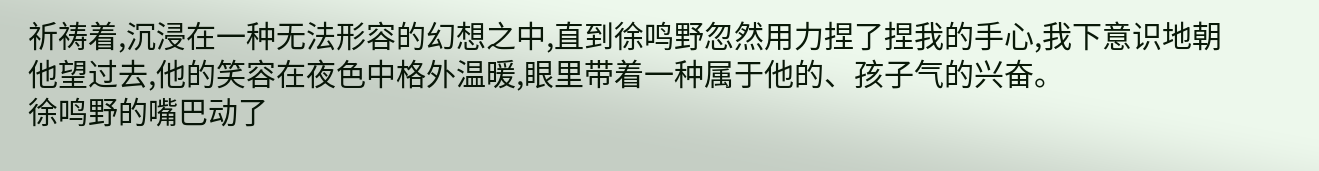祈祷着,沉浸在一种无法形容的幻想之中,直到徐鸣野忽然用力捏了捏我的手心,我下意识地朝他望过去,他的笑容在夜色中格外温暖,眼里带着一种属于他的、孩子气的兴奋。
徐鸣野的嘴巴动了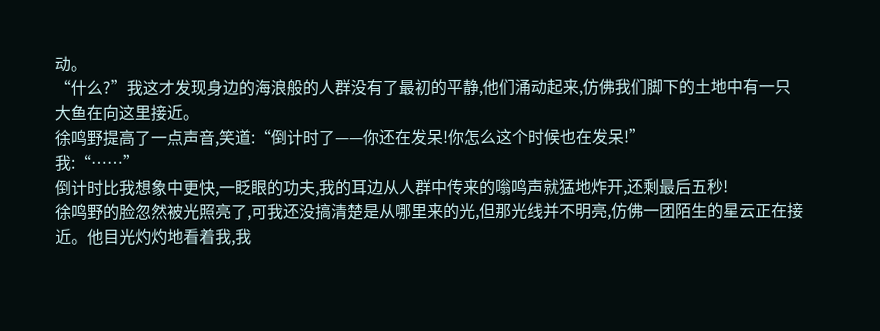动。
“什么?”我这才发现身边的海浪般的人群没有了最初的平静,他们涌动起来,仿佛我们脚下的土地中有一只大鱼在向这里接近。
徐鸣野提高了一点声音,笑道:“倒计时了——你还在发呆!你怎么这个时候也在发呆!”
我:“……”
倒计时比我想象中更快,一眨眼的功夫,我的耳边从人群中传来的嗡鸣声就猛地炸开,还剩最后五秒!
徐鸣野的脸忽然被光照亮了,可我还没搞清楚是从哪里来的光,但那光线并不明亮,仿佛一团陌生的星云正在接近。他目光灼灼地看着我,我